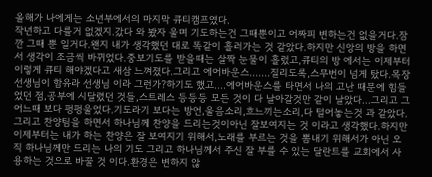올해가 나에게는 소년부에서의 마지막 큐티캠프였다.
작년하고 다를거 없겠지.갔다 와 봤자 울며 기도하는건 그때뿐이고 어짜피 변하는건 없을거다.잠깐 그때 뿐 일거다.왠지 내가 생각했던 대로 똑같이 흘러가는 것 같았다.하지만 신앙의 방을 하면서 생각이 조금씩 바뀌었다.중보기도를 받을때는 살짝 눈물이 흘렀고,큐티의 방 에서는 이제부터 이렇게 큐티 해야겠다고 새삼 느껴졌다.그리고 에어바운스.......질리도록,스무번이 넘게 탔다.목장선생님이 함유라 선생님 이라 그런가?하기도 했고....에어바운스를 타면서 나의 고난 때문에 힘들었던 점,공부에 시달렸던 것들,스트레스 등등등 모든 것이 다 날아갈것만 같이 날았다...그리고 그 어느때 보다 펑펑울었다.기도라기 보다는 방언,울음소리,흐느끼는소리,다 털어놓는것 과 같았다.그리고 찬양팀을 하면서 하나님께 찬양을 드리는것이아닌 잘보여지는 것 이라고 생각했다.하지만 이제부터는 내가 하는 찬양은 잘 보여지기 위해서,노래를 부르는 것을 뽐내기 위해서가 아닌 오직 하나님께만 드리는 나의 기도 그리고 하나님께서 주신 잘 부를 수 있는 달란트를 교회에서 사용하는 것으로 바꿀 것 이다.환경은 변하지 않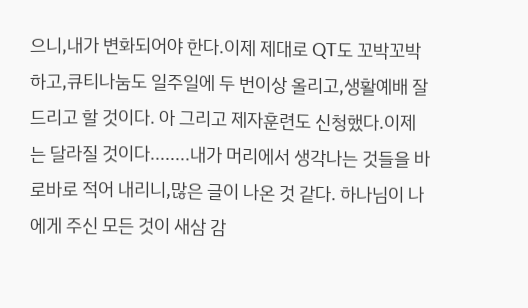으니,내가 변화되어야 한다.이제 제대로 QT도 꼬박꼬박하고,큐티나눔도 일주일에 두 번이상 올리고,생활예배 잘 드리고 할 것이다. 아 그리고 제자훈련도 신청했다.이제는 달라질 것이다........내가 머리에서 생각나는 것들을 바로바로 적어 내리니,많은 글이 나온 것 같다. 하나님이 나에게 주신 모든 것이 새삼 감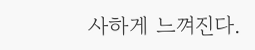사하게 느껴진다.